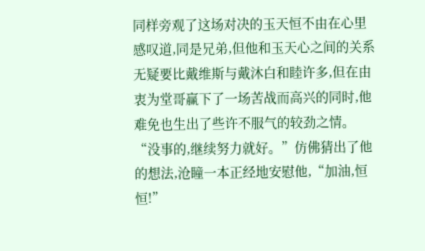同样旁观了这场对决的玉天恒不由在心里感叹道,同是兄弟,但他和玉天心之间的关系无疑要比戴维斯与戴沐白和睦许多,但在由衷为堂哥赢下了一场苦战而高兴的同时,他难免也生出了些许不服气的较劲之情。
“没事的,继续努力就好。”仿佛猜出了他的想法,沧瞳一本正经地安慰他,“加油,恒恒!”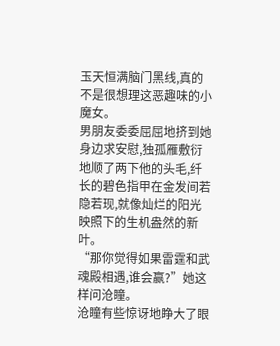玉天恒满脑门黑线,真的不是很想理这恶趣味的小魔女。
男朋友委委屈屈地挤到她身边求安慰,独孤雁敷衍地顺了两下他的头毛,纤长的碧色指甲在金发间若隐若现,就像灿烂的阳光映照下的生机盎然的新叶。
“那你觉得如果雷霆和武魂殿相遇,谁会赢?”她这样问沧瞳。
沧瞳有些惊讶地睁大了眼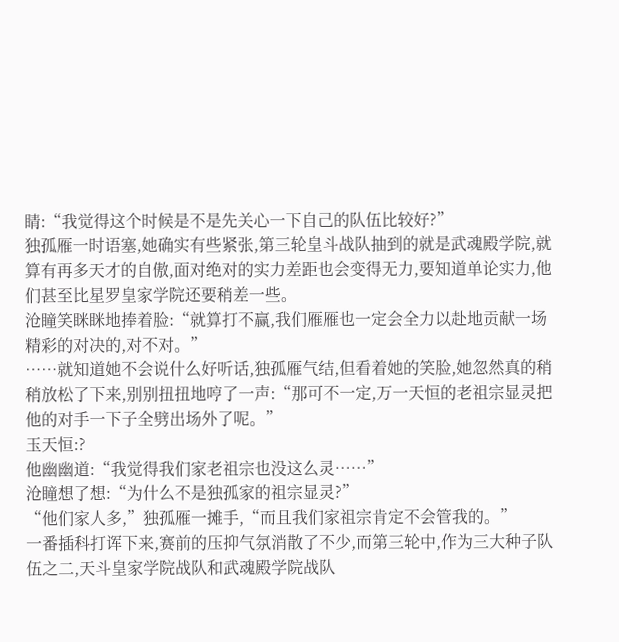睛:“我觉得这个时候是不是先关心一下自己的队伍比较好?”
独孤雁一时语塞,她确实有些紧张,第三轮皇斗战队抽到的就是武魂殿学院,就算有再多天才的自傲,面对绝对的实力差距也会变得无力,要知道单论实力,他们甚至比星罗皇家学院还要稍差一些。
沧瞳笑眯眯地捧着脸:“就算打不赢,我们雁雁也一定会全力以赴地贡献一场精彩的对决的,对不对。”
……就知道她不会说什么好听话,独孤雁气结,但看着她的笑脸,她忽然真的稍稍放松了下来,别别扭扭地哼了一声:“那可不一定,万一天恒的老祖宗显灵把他的对手一下子全劈出场外了呢。”
玉天恒:?
他幽幽道:“我觉得我们家老祖宗也没这么灵……”
沧瞳想了想:“为什么不是独孤家的祖宗显灵?”
“他们家人多,”独孤雁一摊手,“而且我们家祖宗肯定不会管我的。”
一番插科打诨下来,赛前的压抑气氛消散了不少,而第三轮中,作为三大种子队伍之二,天斗皇家学院战队和武魂殿学院战队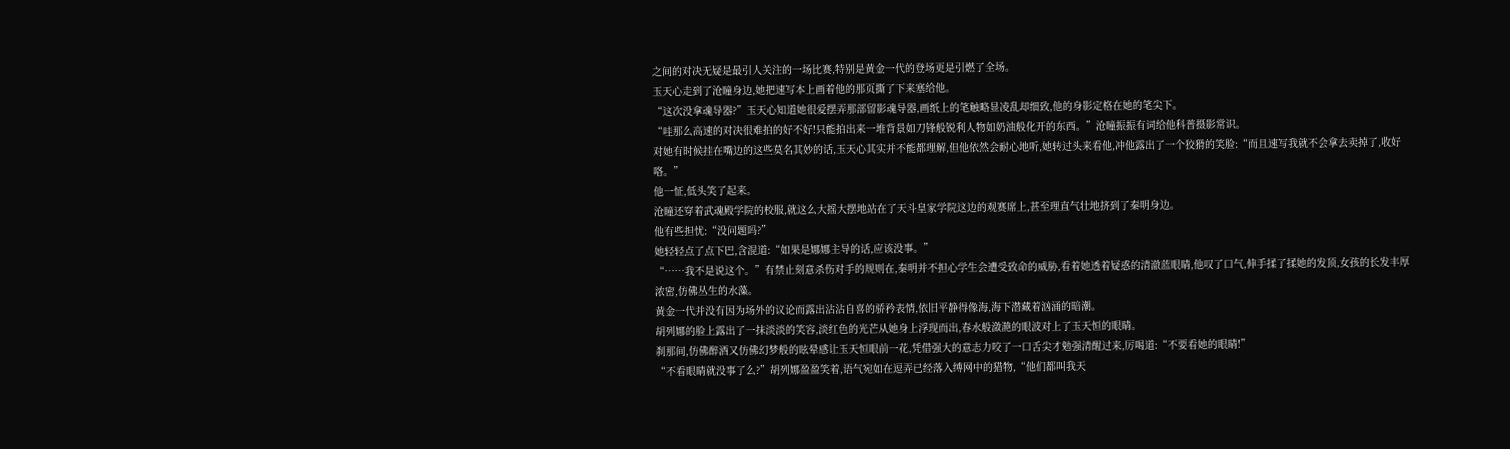之间的对决无疑是最引人关注的一场比赛,特别是黄金一代的登场更是引燃了全场。
玉天心走到了沧瞳身边,她把速写本上画着他的那页撕了下来塞给他。
“这次没拿魂导器?”玉天心知道她很爱摆弄那部留影魂导器,画纸上的笔触略显凌乱却细致,他的身影定格在她的笔尖下。
“哇那么高速的对决很难拍的好不好!只能拍出来一堆背景如刀锋般锐利人物如奶油般化开的东西。”沧瞳振振有词给他科普摄影常识。
对她有时候挂在嘴边的这些莫名其妙的话,玉天心其实并不能都理解,但他依然会耐心地听,她转过头来看他,冲他露出了一个狡猾的笑脸:“而且速写我就不会拿去卖掉了,收好咯。”
他一怔,低头笑了起来。
沧瞳还穿着武魂殿学院的校服,就这么大摇大摆地站在了天斗皇家学院这边的观赛席上,甚至理直气壮地挤到了秦明身边。
他有些担忧:“没问题吗?”
她轻轻点了点下巴,含混道:“如果是娜娜主导的话,应该没事。”
“……我不是说这个。”有禁止刻意杀伤对手的规则在,秦明并不担心学生会遭受致命的威胁,看着她透着疑惑的清澈蓝眼睛,他叹了口气,伸手揉了揉她的发顶,女孩的长发丰厚浓密,仿佛丛生的水藻。
黄金一代并没有因为场外的议论而露出沾沾自喜的骄矜表情,依旧平静得像海,海下潜藏着汹涌的暗潮。
胡列娜的脸上露出了一抹淡淡的笑容,淡红色的光芒从她身上浮现而出,春水般潋滟的眼波对上了玉天恒的眼睛。
刹那间,仿佛醉酒又仿佛幻梦般的眩晕感让玉天恒眼前一花,凭借强大的意志力咬了一口舌尖才勉强清醒过来,厉喝道:“不要看她的眼睛!”
“不看眼睛就没事了么?”胡列娜盈盈笑着,语气宛如在逗弄已经落入缚网中的猎物,“他们都叫我天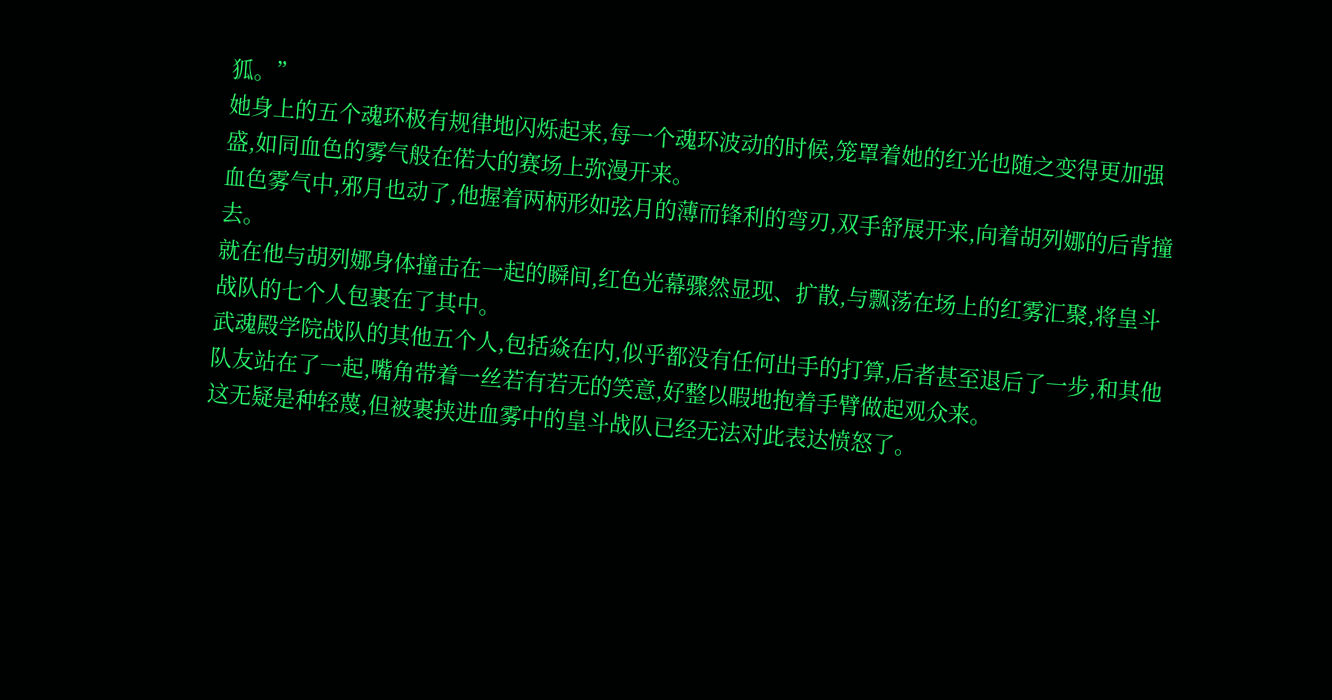狐。”
她身上的五个魂环极有规律地闪烁起来,每一个魂环波动的时候,笼罩着她的红光也随之变得更加强盛,如同血色的雾气般在偌大的赛场上弥漫开来。
血色雾气中,邪月也动了,他握着两柄形如弦月的薄而锋利的弯刃,双手舒展开来,向着胡列娜的后背撞去。
就在他与胡列娜身体撞击在一起的瞬间,红色光幕骤然显现、扩散,与飘荡在场上的红雾汇聚,将皇斗战队的七个人包裹在了其中。
武魂殿学院战队的其他五个人,包括焱在内,似乎都没有任何出手的打算,后者甚至退后了一步,和其他队友站在了一起,嘴角带着一丝若有若无的笑意,好整以暇地抱着手臂做起观众来。
这无疑是种轻蔑,但被裹挟进血雾中的皇斗战队已经无法对此表达愤怒了。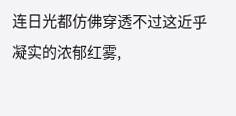连日光都仿佛穿透不过这近乎凝实的浓郁红雾,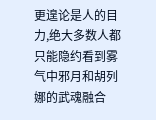更遑论是人的目力,绝大多数人都只能隐约看到雾气中邪月和胡列娜的武魂融合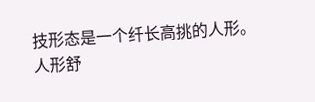技形态是一个纤长高挑的人形。
人形舒